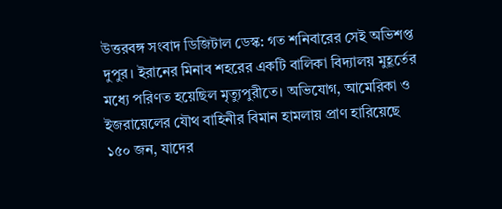উত্তরবঙ্গ সংবাদ ডিজিটাল ডেস্ক: গত শনিবারের সেই অভিশপ্ত দুপুর। ইরানের মিনাব শহরের একটি বালিকা বিদ্যালয় মুহূর্তের মধ্যে পরিণত হয়েছিল মৃত্যুপুরীতে। অভিযোগ, আমেরিকা ও ইজরায়েলের যৌথ বাহিনীর বিমান হামলায় প্রাণ হারিয়েছে ১৫০ জন, যাদের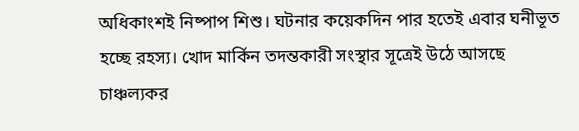অধিকাংশই নিষ্পাপ শিশু। ঘটনার কয়েকদিন পার হতেই এবার ঘনীভূত হচ্ছে রহস্য। খোদ মার্কিন তদন্তকারী সংস্থার সূত্রেই উঠে আসছে চাঞ্চল্যকর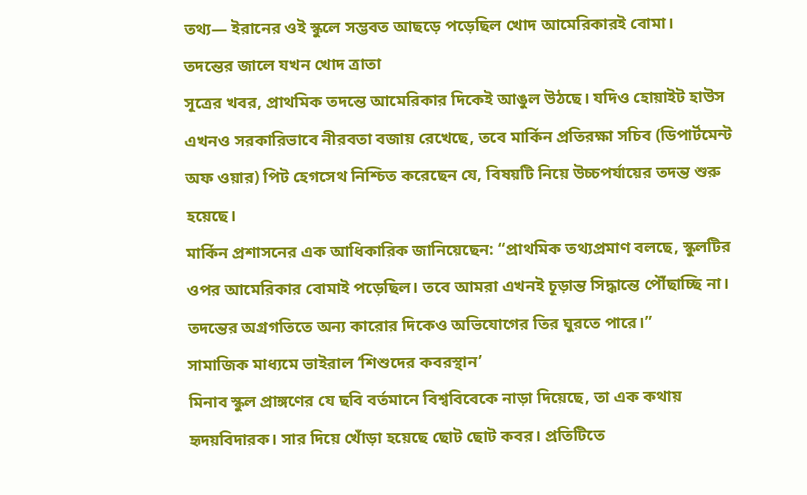তথ্য— ইরানের ওই স্কুলে সম্ভবত আছড়ে পড়েছিল খোদ আমেরিকারই বোমা।
তদন্তের জালে যখন খোদ ত্রাতা
সূত্রের খবর, প্রাথমিক তদন্তে আমেরিকার দিকেই আঙুল উঠছে। যদিও হোয়াইট হাউস এখনও সরকারিভাবে নীরবতা বজায় রেখেছে, তবে মার্কিন প্রতিরক্ষা সচিব (ডিপার্টমেন্ট অফ ওয়ার) পিট হেগসেথ নিশ্চিত করেছেন যে, বিষয়টি নিয়ে উচ্চপর্যায়ের তদন্ত শুরু হয়েছে।
মার্কিন প্রশাসনের এক আধিকারিক জানিয়েছেন: “প্রাথমিক তথ্যপ্রমাণ বলছে, স্কুলটির ওপর আমেরিকার বোমাই পড়েছিল। তবে আমরা এখনই চূড়ান্ত সিদ্ধান্তে পৌঁছাচ্ছি না। তদন্তের অগ্রগতিতে অন্য কারোর দিকেও অভিযোগের তির ঘুরতে পারে।”
সামাজিক মাধ্যমে ভাইরাল ‘শিশুদের কবরস্থান’
মিনাব স্কুল প্রাঙ্গণের যে ছবি বর্তমানে বিশ্ববিবেকে নাড়া দিয়েছে, তা এক কথায় হৃদয়বিদারক। সার দিয়ে খোঁড়া হয়েছে ছোট ছোট কবর। প্রতিটিতে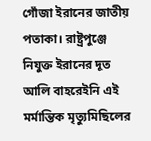গোঁজা ইরানের জাতীয় পতাকা। রাষ্ট্রপুঞ্জে নিযুক্ত ইরানের দূত আলি বাহরেইনি এই মর্মান্তিক মৃত্যুমিছিলের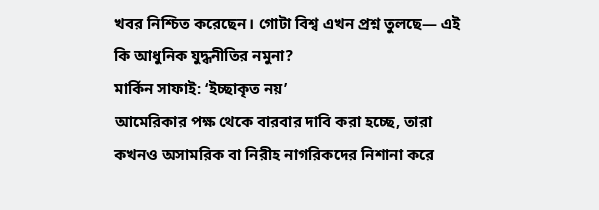খবর নিশ্চিত করেছেন। গোটা বিশ্ব এখন প্রশ্ন তুলছে— এই কি আধুনিক যুদ্ধনীতির নমুনা?
মার্কিন সাফাই: ‘ইচ্ছাকৃত নয়’
আমেরিকার পক্ষ থেকে বারবার দাবি করা হচ্ছে, তারা কখনও অসামরিক বা নিরীহ নাগরিকদের নিশানা করে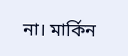না। মার্কিন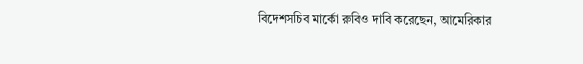বিদেশসচিব মার্কো রুবিও দাবি করেছেন, আমেরিকার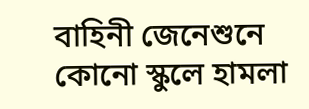বাহিনী জেনেশুনে কোনো স্কুলে হামলা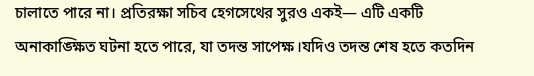চালাতে পারে না। প্রতিরক্ষা সচিব হেগসেথের সুরও একই— এটি একটি অনাকাঙ্ক্ষিত ঘটনা হতে পারে, যা তদন্ত সাপেক্ষ।যদিও তদন্ত শেষ হতে কতদিন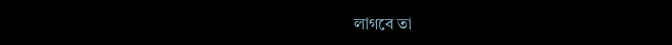লাগবে তা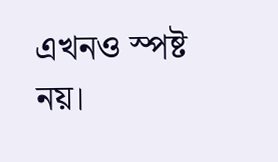এখনও স্পষ্ট নয়।